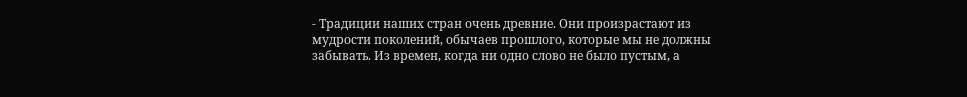- Традиции наших стран очень древние. Они произрастают из мудрости поколений, обычаев прошлого, которые мы не должны забывать. Из времен, когда ни одно слово не было пустым, а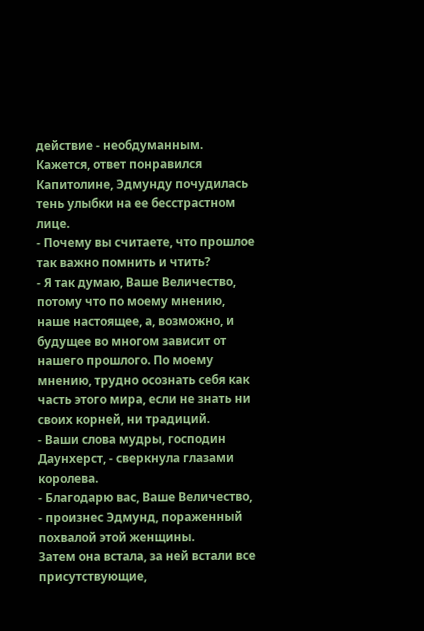действие - необдуманным.
Кажется, ответ понравился Капитолине, Эдмунду почудилась тень улыбки на ее бесстрастном лице.
- Почему вы считаете, что прошлое так важно помнить и чтить?
- Я так думаю, Ваше Величество, потому что по моему мнению, наше настоящее, а, возможно, и будущее во многом зависит от нашего прошлого. По моему мнению, трудно осознать себя как часть этого мира, если не знать ни своих корней, ни традиций.
- Ваши слова мудры, господин Даунхерст, - сверкнула глазами королева.
- Благодарю вас, Ваше Величество, - произнес Эдмунд, пораженный похвалой этой женщины.
Затем она встала, за ней встали все присутствующие,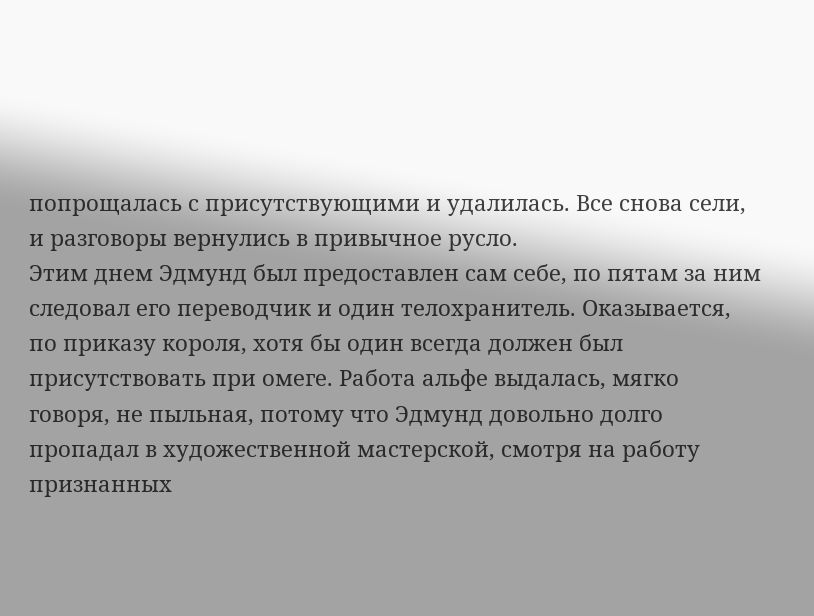попрощалась с присутствующими и удалилась. Все снова сели, и разговоры вернулись в привычное русло.
Этим днем Эдмунд был предоставлен сам себе, по пятам за ним следовал его переводчик и один телохранитель. Оказывается, по приказу короля, хотя бы один всегда должен был присутствовать при омеге. Работа альфе выдалась, мягко говоря, не пыльная, потому что Эдмунд довольно долго пропадал в художественной мастерской, смотря на работу признанных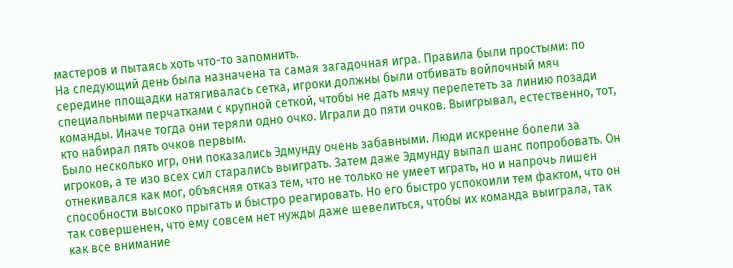мастеров и пытаясь хоть что-то запомнить.
На следующий день была назначена та самая загадочная игра. Правила были простыми: по середине площадки натягивалась сетка, игроки должны были отбивать войлочный мяч специальными перчатками с крупной сеткой, чтобы не дать мячу перелететь за линию позади команды. Иначе тогда они теряли одно очко. Играли до пяти очков. Выигрывал, естественно, тот, кто набирал пять очков первым.
Было несколько игр, они показались Эдмунду очень забавными. Люди искренне болели за игроков, а те изо всех сил старались выиграть. Затем даже Эдмунду выпал шанс попробовать. Он отнекивался как мог, объясняя отказ тем, что не только не умеет играть, но и напрочь лишен способности высоко прыгать и быстро реагировать. Но его быстро успокоили тем фактом, что он так совершенен, что ему совсем нет нужды даже шевелиться, чтобы их команда выиграла, так как все внимание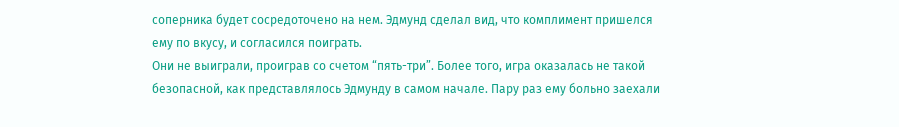соперника будет сосредоточено на нем. Эдмунд сделал вид, что комплимент пришелся ему по вкусу, и согласился поиграть.
Они не выиграли, проиграв со счетом “пять-три”. Более того, игра оказалась не такой безопасной, как представлялось Эдмунду в самом начале. Пару раз ему больно заехали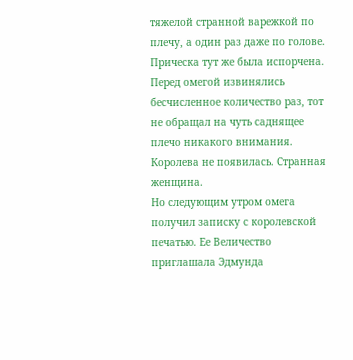тяжелой странной варежкой по плечу, а один раз даже по голове. Прическа тут же была испорчена. Перед омегой извинялись бесчисленное количество раз, тот не обращал на чуть саднящее плечо никакого внимания.
Королева не появилась. Странная женщина.
Но следующим утром омега получил записку с королевской печатью. Ее Величество приглашала Эдмунда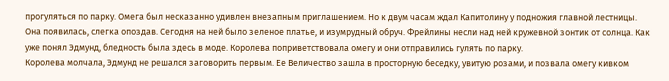прогуляться по парку. Омега был несказанно удивлен внезапным приглашением. Но к двум часам ждал Капитолину у подножия главной лестницы.
Она появилась, слегка опоздав. Сегодня на ней было зеленое платье, и изумрудный обруч. Фрейлины несли над ней кружевной зонтик от солнца. Как уже понял Эдмунд, бледность была здесь в моде. Королева поприветствовала омегу и они отправились гулять по парку.
Королева молчала, Эдмунд не решался заговорить первым. Ее Величество зашла в просторную беседку, увитую розами, и позвала омегу кивком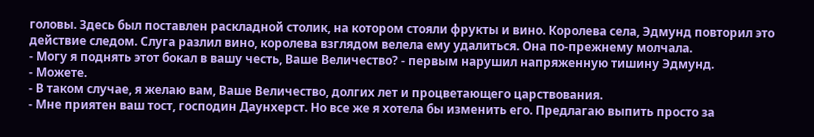головы. Здесь был поставлен раскладной столик, на котором стояли фрукты и вино. Королева села, Эдмунд повторил это действие следом. Слуга разлил вино, королева взглядом велела ему удалиться. Она по-прежнему молчала.
- Могу я поднять этот бокал в вашу честь, Ваше Величество? - первым нарушил напряженную тишину Эдмунд.
- Можете.
- В таком случае, я желаю вам, Ваше Величество, долгих лет и процветающего царствования.
- Мне приятен ваш тост, господин Даунхерст. Но все же я хотела бы изменить его. Предлагаю выпить просто за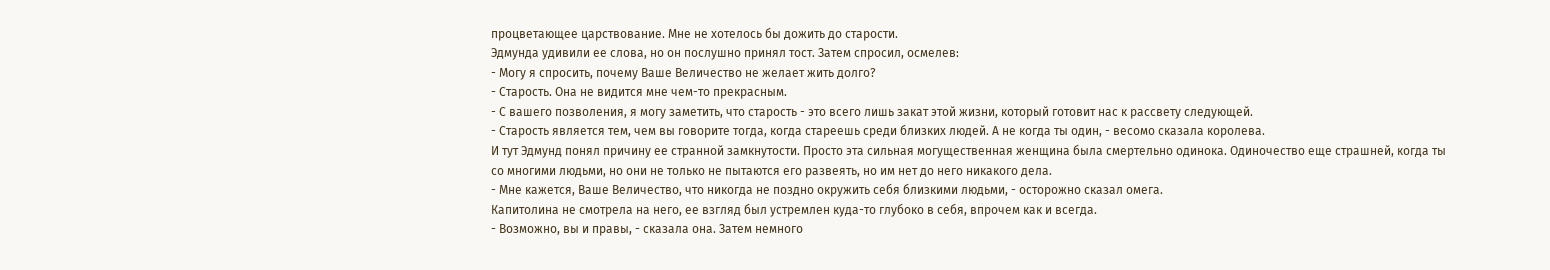процветающее царствование. Мне не хотелось бы дожить до старости.
Эдмунда удивили ее слова, но он послушно принял тост. Затем спросил, осмелев:
- Могу я спросить, почему Ваше Величество не желает жить долго?
- Старость. Она не видится мне чем-то прекрасным.
- С вашего позволения, я могу заметить, что старость - это всего лишь закат этой жизни, который готовит нас к рассвету следующей.
- Старость является тем, чем вы говорите тогда, когда стареешь среди близких людей. А не когда ты один, - весомо сказала королева.
И тут Эдмунд понял причину ее странной замкнутости. Просто эта сильная могущественная женщина была смертельно одинока. Одиночество еще страшней, когда ты со многими людьми, но они не только не пытаются его развеять, но им нет до него никакого дела.
- Мне кажется, Ваше Величество, что никогда не поздно окружить себя близкими людьми, - осторожно сказал омега.
Капитолина не смотрела на него, ее взгляд был устремлен куда-то глубоко в себя, впрочем как и всегда.
- Возможно, вы и правы, - сказала она. Затем немного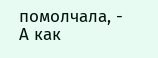помолчала, - А как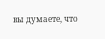вы думаете, что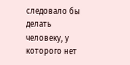следовало бы делать человеку, у которого нет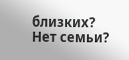близких? Нет семьи?